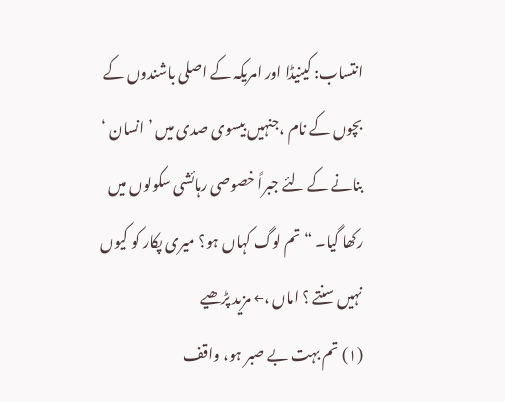انتساب: کینیڈا اور امریکہ کے اصلی باشندوں کے بچوں کے نام ،جنہیں بیسوی صدی میں ’انسان ‘ بنانے کے لئے جبراً خصوصی رہائشی سکولوں میں رکھا گیا۔ “تم لوگ کہاں ہو؟ میری پکار کو کیوں نہیں سنتے ؟ اماں ،← مزید پڑھیے
(۱) تم بہت بے صبر ہو، واقف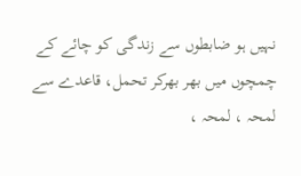نہیں ہو ضابطوں سے زندگی کو چائے کے چمچوں میں بھر بھرکر تحمل، قاعدے سے لمحہ ، لمحہ ،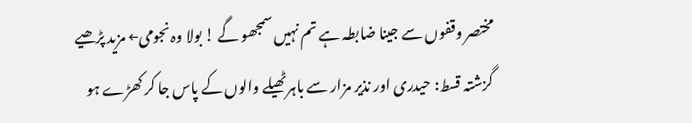مختصر وقفوں سے جینا ضابطہ ہے تم نہیں سمجھو گے ! بولا وہ نجومی← مزید پڑھیے
گزشتہ قسط: حیدری اور نذیر مزار سے باہرٹھیلے والوں کے پاس جا کر کھڑے ہو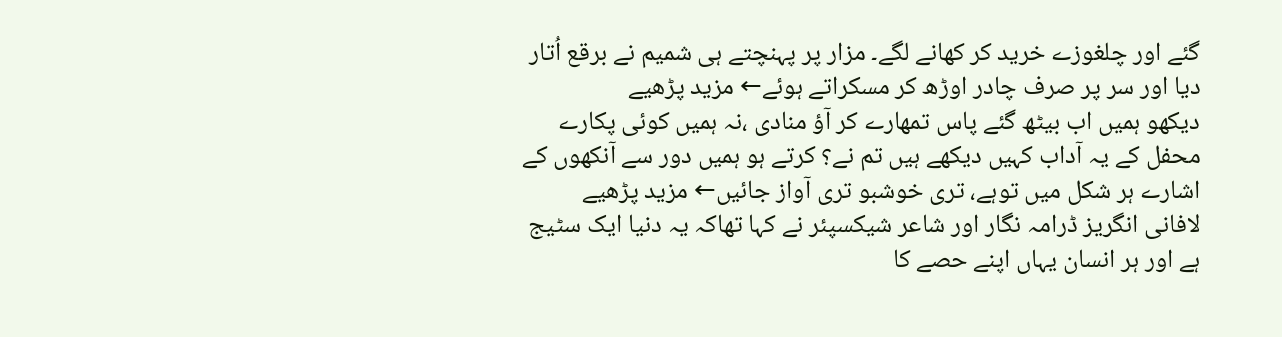گئے اور چلغوزے خرید کر کھانے لگے۔ مزار پر پہنچتے ہی شمیم نے برقع اُتار دیا اور سر پر صرف چادر اوڑھ کر مسکراتے ہوئے← مزید پڑھیے
دیکھو ہمیں اب بیٹھ گئے پاس تمھارے کر آؤ منادی ،نہ ہمیں کوئی پکارے محفل کے یہ آداب کہیں دیکھے ہیں تم نے؟ کرتے ہو ہمیں دور سے آنکھوں کے اشارے ہر شکل میں توہے، تری خوشبو تری آواز جائیں← مزید پڑھیے
لافانی انگریز ڈرامہ نگار اور شاعر شیکسپئر نے کہا تھاکہ یہ دنیا ایک سٹیج ہے اور ہر انسان یہاں اپنے حصے کا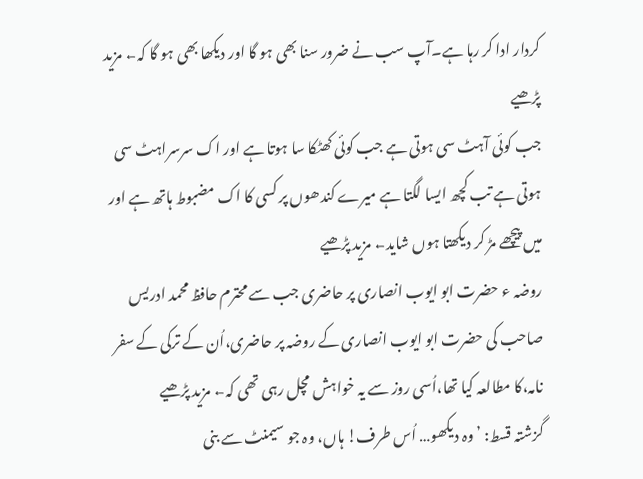کردار ادا کر رہا ہے۔آپ سب نے ضرور سنا بھی ہو گا اور دیکھا بھی ہو گا کہ← مزید پڑھیے
جب کوئی آہٹ سی ہوتی ہے جب کوئی کھٹکا سا ہوتا ہے اور اک سرسراہٹ سی ہوتی ہے تب کچھ ايسا لگتا ہے ميرے کندھوں پر کسی کا اک مضبوط ہاتھ ہے اور ميں پیچھے مڑ کر ديکھتا ہوں شاید← مزید پڑھیے
روضہ ء حضرت ابو ایوب انصاری پر حاضری جب سے محترم حافظ محمد ادریس صاحب کی حضرت ابو ایوب انصاری کے روضہ پر حاضری،اُن کے ترکی کے سفر نامہ،کا مطالعہ کیا تھا،اُسی روز سے یہ خواہش مچل رہی تھی کہ← مزید پڑھیے
گزشتہ قسط: ’وہ دیکھو… اُس طرف! ہاں، وہ جو سیمنٹ سے بنی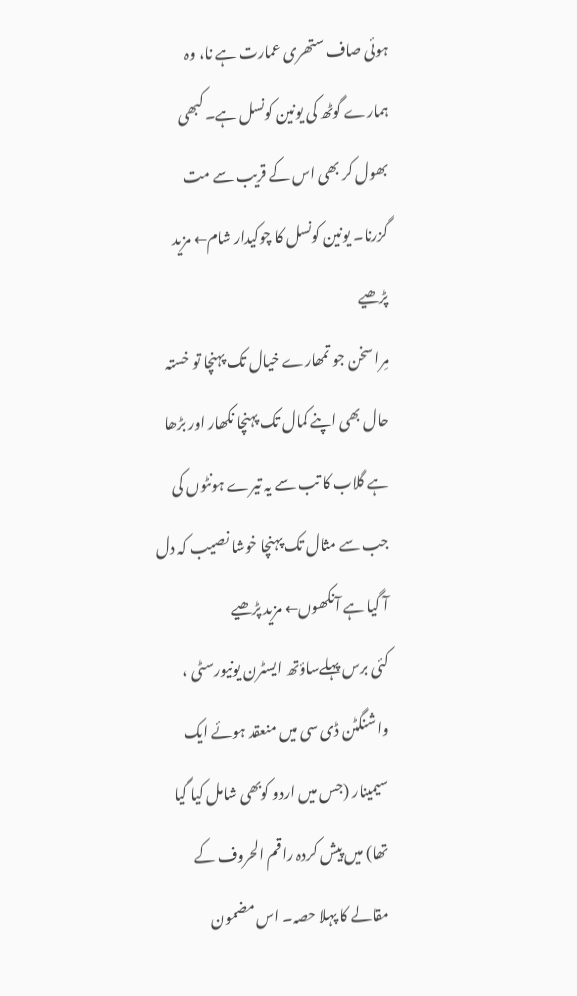ہوئی صاف ستھری عمارت ہے نا، وہ ہمارے گوٹھ کی یونین کونسل ہے۔ کبھی بھول کر بھی اس کے قریب سے مت گزرنا۔ یونین کونسل کا چوکیدار شام← مزید پڑھیے
مِرا سخن جو تمھارے خیال تک پہنچا تو خستہ حال بھی اپنے کمال تک پہنچا نکھار اور بڑھا ہے گلاب کا تب سے یہ تیرے ہونٹوں کی جب سے مثال تک پہنچا خوشا نصیب کہ دل آ گیا ہے آنکھوں← مزید پڑھیے
کئی برس پہلےساؤتھ ایسٹرن یونیورسٹی ، واشنگٹن ڈی سی میں منعقد ہوئے ایک سیمینار (جس میں اردو کوبھی شامل کیا گیا تھا) میں پیش کردہ راقم الحروف کے مقالے کا پہلا حصہ۔ اس مضمون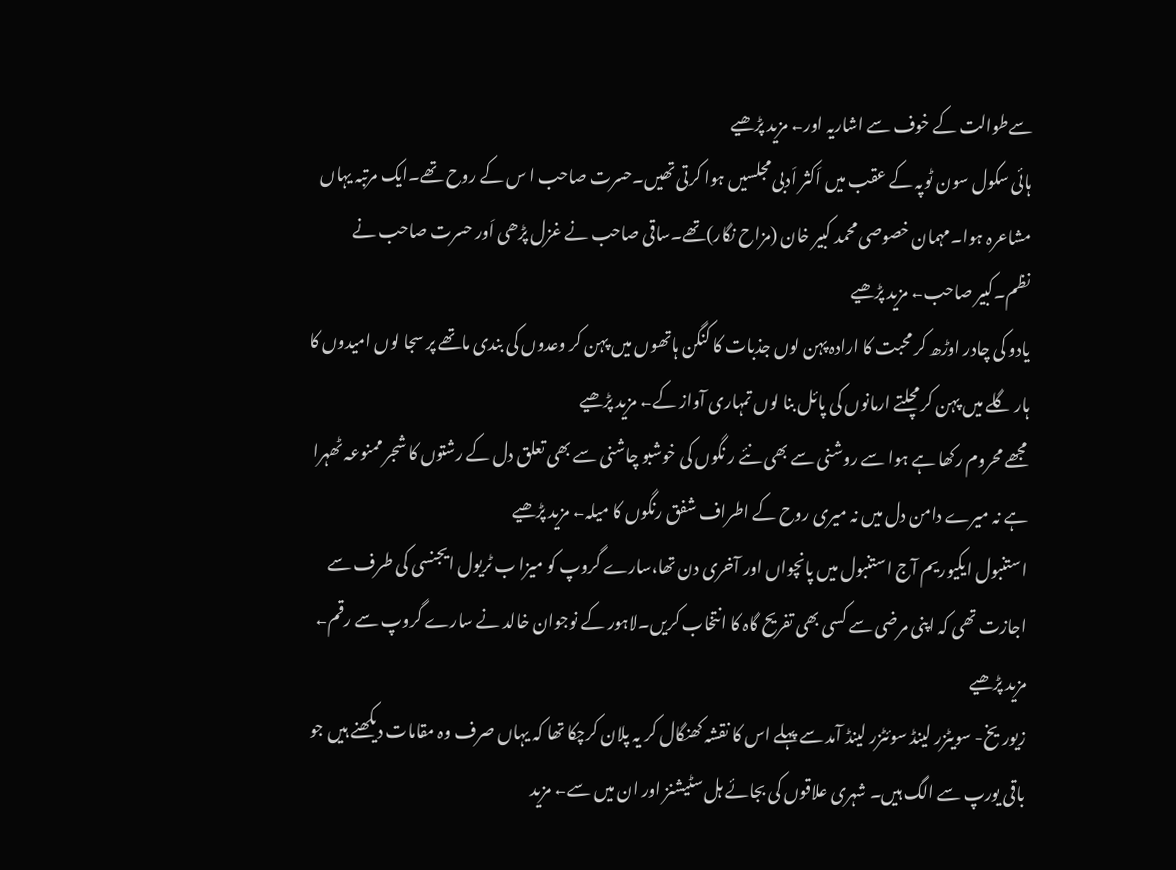سےطوالت کے خوف سے اشاریہ اور← مزید پڑھیے
ہائی سکول سون ٹوپہ کے عقب میں اَکثر اَدبی مجلسیں ہوا کرتی تھیں۔حسرت صاحب ا س کے روح تھے۔ایک مرتبہ یہاں مشاعرہ ہوا۔مہمان خصوصی محمد کبیر خان (مزاح نگار)تھے۔ساقی صاحب نے غزل پڑھی اَور حسرت صاحب نے نظم۔کبیر صاحب← مزید پڑھیے
یادو کی چادر اوڑھ کر محبت کا ارادہ پہن لوں جذبات کا کنگن ہاتھوں میں پہن کر وعدوں کی بندی ماتھے پر سجا لوں امیدوں کا ہار گلے میں پہن کر مچلتے ارمانوں کی پائل بنا لوں تمہاری آواز کے← مزید پڑھیے
مجھے محروم رکھا ہے ہوا سے روشنی سے بھی نئے ر نگوں کی خوشبو چاشنی سے بھی تعلق دل کے رشتوں کا شجر ممنوعہ ٹھہرا ہے نہ میرے دامن دل میں نہ میری روح کے اطراف شفق رنگوں کا میلہ← مزید پڑھیے
استنبول ایکیوریم آج استنبول میں پانچواں اور آخری دن تھا،سارے گروپ کو میزا ب ٹریول ایجنسی کی طرف سے اجازت تھی کہ اپنی مرضی سے کسی بھی تفریح گاہ کا انتخاب کریں۔لاہور کے نوجوان خالد نے سارے گروپ سے رقم← مزید پڑھیے
زیوریخ- سویٹزر لینڈ سوئٹزر لینڈ آمد سے پہلے اس کا نقشہ کھنگال کر یہ پلان کرچکا تھا کہ یہاں صرف وہ مقامات دیکھنے ہیں جو باقی یورپ سے الگ ہیں۔ شہری علاقوں کی بجائے ہل سٹیشنز اور ان میں سے← مزید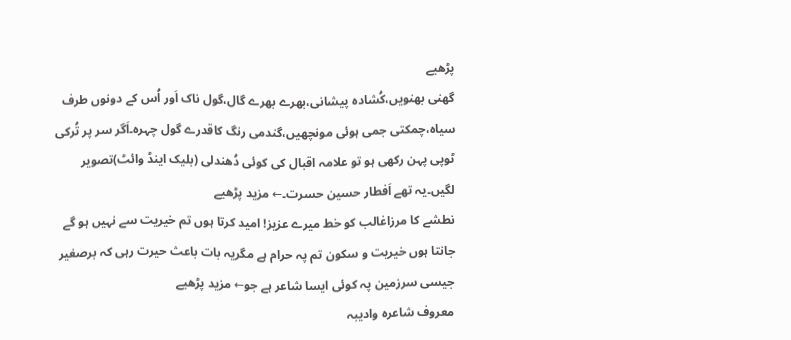پڑھیے
گھنی بھنویں،کُشادہ پیشانی،بھرے بھرے گال،گول ناک اَور اُس کے دونوں طرف سیاہ،چمکتی جمی ہوئی مونچھیں،گندمی رنگ کاقدرے گول چہرہ۔اَگر سر پر تُرکی ٹوپی پہن رکھی ہو تو علامہ اقبال کی کوئی دُھندلی (بلیک اینڈ وائٹ)تصویر لگیں۔یہ تھے اَفطار حسین حسرت۔← مزید پڑھیے
نطشے کا مرزاغالب کو خط میرے عزیز! امید کرتا ہوں تم خیریت سے نہیں ہو گے جانتا ہوں خیریت و سکون تم پہ حرام ہے مگریہ بات باعث حیرت رہی کہ برصغیر جیسی سرزمین پہ کوئی ایسا شاعر ہے جو← مزید پڑھیے
معروف شاعرہ وادیبہ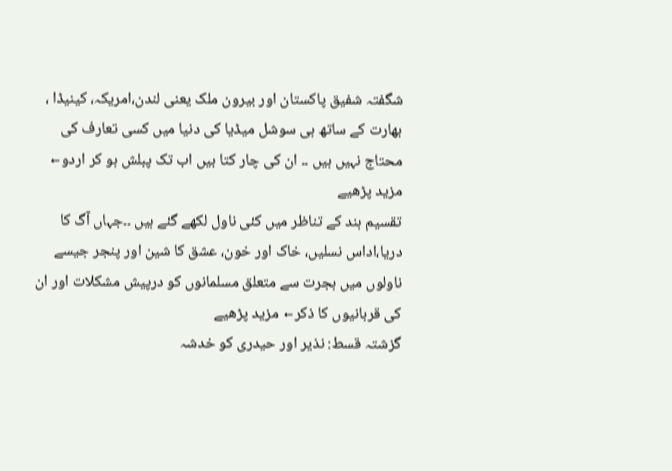شگفتہ شفیق پاکستان اور بیرون ملک یعنی لندن،امریکہ، کینیڈا ، بھارت کے ساتھ ہی سوشل میڈیا کی دنیا میں کسی تعارف کی محتاج نہیں ہیں ۔۔ ان کی چار کتا بیں اب تک پبلش ہو کر اردو← مزید پڑھیے
تقسیم ہند کے تناظر میں كئی ناول لکھے گئے ہیں ۔۔جہاں آگ کا دریا،اداس نسلیں، خاک اور خون، عشق کا شین اور پنجر جیسے ناولوں میں ہجرت سے متعلق مسلمانوں کو درپیش مشکلات اور ان کی قربانیوں کا ذکر← مزید پڑھیے
گزشتہ قسط: نذیر اور حیدری کو خدشہ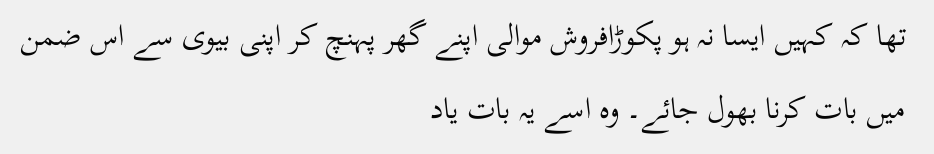تھا کہ کہیں ایسا نہ ہو پکوڑافروش موالی اپنے گھر پہنچ کر اپنی بیوی سے اس ضمن میں بات کرنا بھول جائے۔ وہ اسے یہ بات یاد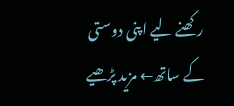رکھنے لیے اپنی دوستی کے ساتھ← مزید پڑھیے